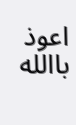اعوذ             باالله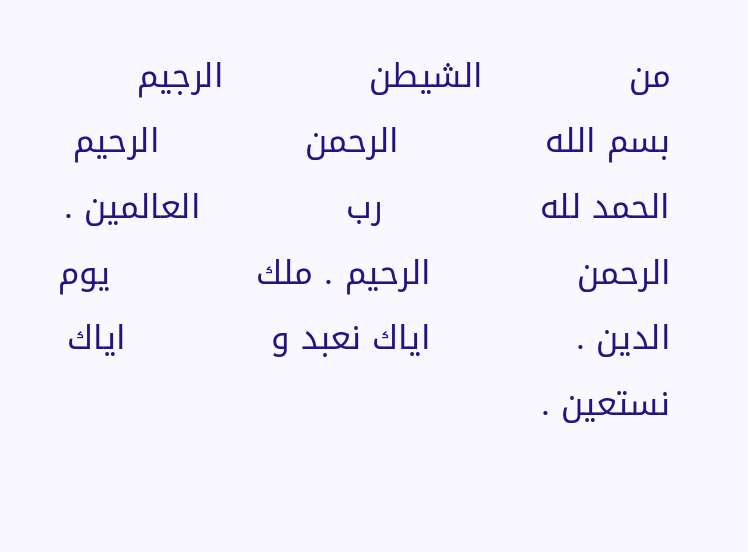من             الشيطن             الرجيم                بسم الله             الرحمن             الرحيم                الحمد لله              رب             العالمين .             الرحمن             الرحيم . ملك             يوم الدين .             اياك نعبد و             اياك             نستعين .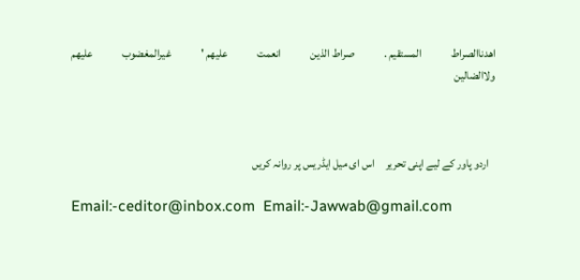اهدناالصراط             المستقيم .             صراط الذين             انعمت             عليهم '             غيرالمغضوب             عليهم             ولاالضالين



   اردو پاور کے لیے اپنی تحریر     اس ای میل ایڈریس پر روانہ کریں

Email:-ceditor@inbox.com  Email:-Jawwab@gmail.com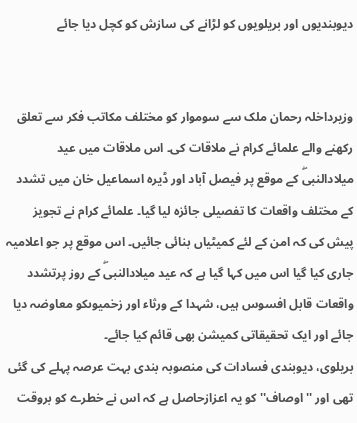دیوبندیوں اور بریلویوں کو لڑانے کی سازش کو کچل دیا جائے


وزیرداخلہ رحمان ملک سے سوموار کو مختلف مکاتب فکر سے تعلق رکھنے والے علمائے کرام نے ملاقات کی۔ اس ملاقات میں عید میلادالنبیۖ کے موقع پر فیصل آباد اور ڈیرہ اسماعیل خان میں تشدد کے مختلف واقعات کا تفصیلی جائزہ لیا گیا۔ علمائے کرام نے تجویز پیش کی کہ امن کے لئے کمیٹیاں بنائی جائیں۔ اس موقع پر جو اعلامیہ جاری کیا گیا اس میں کہا گیا ہے کہ عید میلادالنبیۖ کے روز پرتشدد واقعات قابل افسوس ہیں، شہدا کے ورثاء اور زخمیوںکو معاوضہ دیا جائے اور ایک تحقیقاتی کمیشن بھی قائم کیا جائے۔
بریلوی، دیوبندی فسادات کی منصوبہ بندی بہت عرصہ پہلے کی گئی تھی اور '' اوصاف'' کو یہ اعزازحاصل ہے کہ اس نے خطرے کو بروقت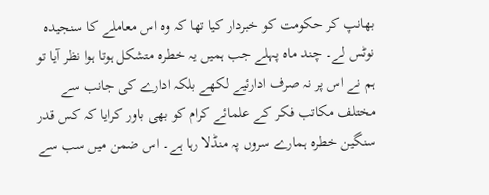بھانپ کر حکومت کو خبردار کیا تھا کہ وہ اس معاملے کا سنجیدہ نوٹس لے۔ چند ماہ پہلے جب ہمیں یہ خطرہ متشکل ہوتا ہوا نظر آیا تو ہم نے اس پر نہ صرف ادارئیے لکھے بلکہ ادارے کی جانب سے مختلف مکاتب فکر کے علمائے کرام کو بھی باور کرایا کہ کس قدر سنگین خطرہ ہمارے سروں پہ منڈلا رہا ہے۔ اس ضمن میں سب سے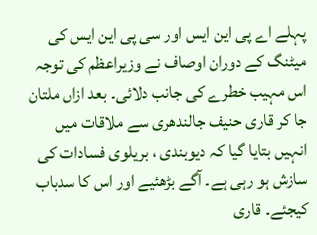پہلے اے پی این ایس اور سی پی این ایس کی میٹنگ کے دوران اوصاف نے وزیراعظم کی توجہ اس مہیب خطرے کی جانب دلائی۔ بعد ازاں ملتان جا کر قاری حنیف جالندھری سے ملاقات میں انہیں بتایا گیا کہ دیوبندی ، بریلوی فسادات کی سازش ہو رہی ہے۔ آگے بڑھئیے اور اس کا سدباب کیجئے۔ قاری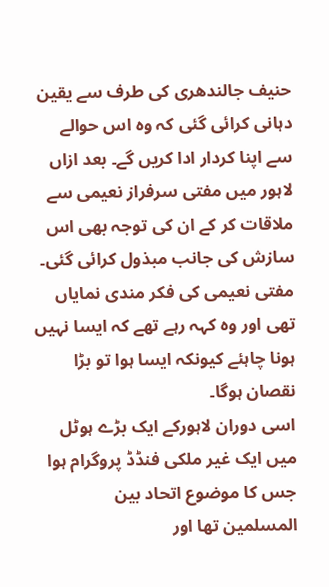حنیف جالندھری کی طرف سے یقین دہانی کرائی گئی کہ وہ اس حوالے سے اپنا کردار ادا کریں گے۔ بعد ازاں لاہور میں مفتی سرفراز نعیمی سے ملاقات کر کے ان کی توجہ بھی اس سازش کی جانب مبذول کرائی گئی۔ مفتی نعیمی کی فکر مندی نمایاں تھی اور وہ کہہ رہے تھے کہ ایسا نہیں ہونا چاہئے کیونکہ ایسا ہوا تو بڑا نقصان ہوگا۔
اسی دوران لاہورکے ایک بڑے ہوٹل میں ایک غیر ملکی فنڈڈ پروگرام ہوا جس کا موضوع اتحاد بین المسلمین تھا اور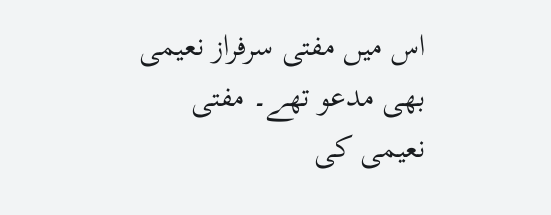اس میں مفتی سرفراز نعیمی بھی مدعو تھے۔ مفتی نعیمی کی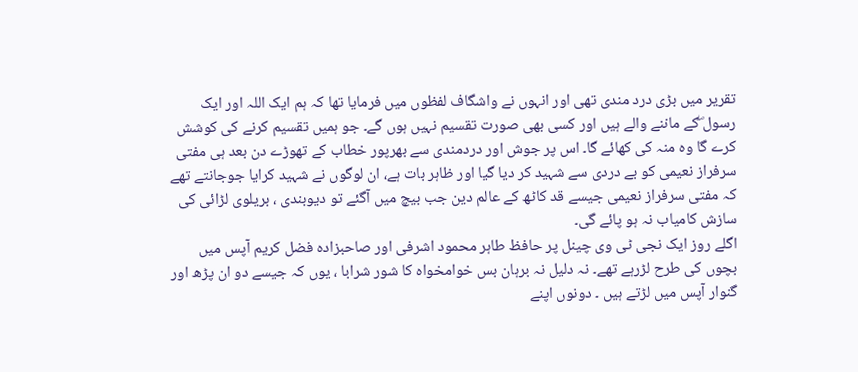تقریر میں بڑی درد مندی تھی اور انہوں نے واشگاف لفظوں میں فرمایا تھا کہ ہم ایک اللہ اور ایک رسول ۖکے ماننے والے ہیں اور کسی بھی صورت تقسیم نہیں ہوں گے۔ جو ہمیں تقسیم کرنے کی کوشش کرے گا وہ منہ کی کھائے گا۔ اس پر جوش اور دردمندی سے بھرپور خطاب کے تھوڑے دن بعد ہی مفتی سرفراز نعیمی کو بے دردی سے شہید کر دیا گیا اور ظاہر بات ہے، ان لوگوں نے شہید کرایا جوجانتے تھے کہ مفتی سرفراز نعیمی جیسے قد کاٹھ کے عالم دین جب بیچ میں آگئے تو دیوبندی ، بریلوی لڑائی کی سازش کامیاب نہ ہو پائے گی۔
اگلے روز ایک نجی ٹی وی چینل پر حافظ طاہر محمود اشرفی اور صاحبزادہ فضل کریم آپس میں بچوں کی طرح لڑرہے تھے۔ نہ دلیل نہ برہان بس خوامخواہ کا شور شرابا ، یوں کہ جیسے دو ان پڑھ اور گنوار آپس میں لڑتے ہیں ۔ دونوں اپنے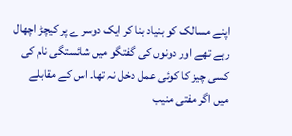اپنے مسالک کو بنیاد بنا کر ایک دوسر ے پر کیچڑ اچھال رہے تھے اور دونوں کی گفتگو میں شائستگی نام کی کسی چیز کا کوئی عمل دخل نہ تھا۔ اس کے مقابلے میں اگر مفتی منیب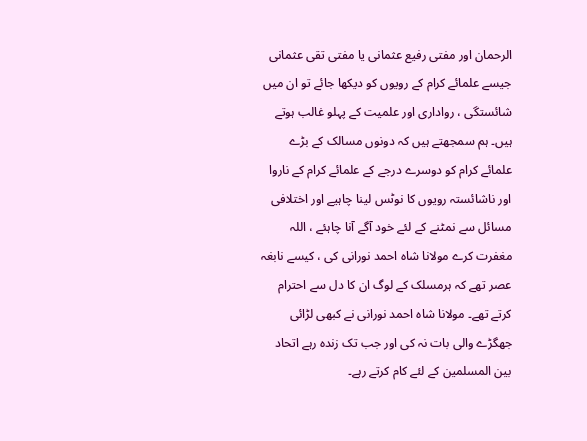الرحمان اور مفتی رفیع عثمانی یا مفتی تقی عثمانی جیسے علمائے کرام کے رویوں کو دیکھا جائے تو ان میں شائستگی ، رواداری اور علمیت کے پہلو غالب ہوتے ہیں۔ ہم سمجھتے ہیں کہ دونوں مسالک کے بڑے علمائے کرام کو دوسرے درجے کے علمائے کرام کے ناروا اور ناشائستہ رویوں کا نوٹس لینا چاہیے اور اختلافی مسائل سے نمٹنے کے لئے خود آگے آنا چاہئے ، اللہ مغفرت کرے مولانا شاہ احمد نورانی کی ، کیسے نابغہ عصر تھے کہ ہرمسلک کے لوگ ان کا دل سے احترام کرتے تھے۔ مولانا شاہ احمد نورانی نے کبھی لڑائی جھگڑے والی بات نہ کی اور جب تک زندہ رہے اتحاد بین المسلمین کے لئے کام کرتے رہے۔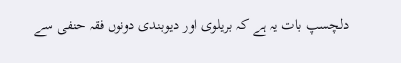دلچسپ بات یہ ہے کہ بریلوی اور دیوبندی دونوں فقہ حنفی سے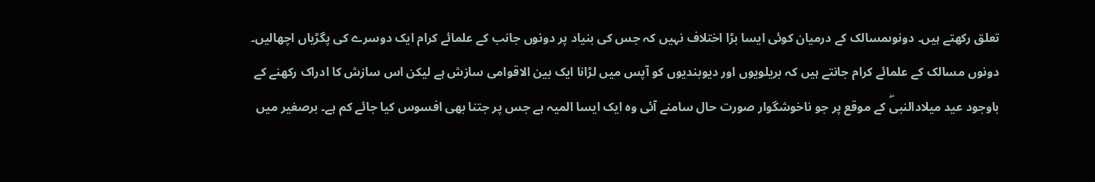تعلق رکھتے ہیں۔ دونوںمسالک کے درمیان کوئی ایسا بڑا اختلاف نہیں کہ جس کی بنیاد پر دونوں جانب کے علمائے کرام ایک دوسرے کی پگڑیاں اچھالیں۔ دونوں مسالک کے علمائے کرام جانتے ہیں کہ بریلویوں اور دیوبندیوں کو آپس میں لڑانا ایک بین الاقوامی سازش ہے لیکن اس سازش کا ادراک رکھنے کے باوجود عید میلادالنبیۖ کے موقع پر جو ناخوشگوار صورت حال سامنے آئی وہ ایک ایسا المیہ ہے جس پر جتنا بھی افسوس کیا جائے کم ہے۔ برصغیر میں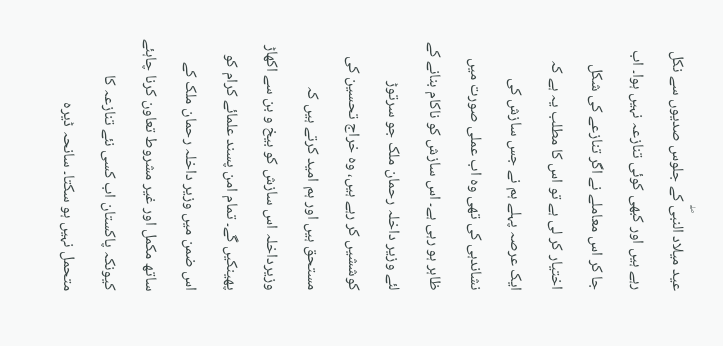عید میلاد النبیۖ کے جلوس صدیوں سے نکل رہے ہیں اور کبھی کوئی تنازعہ نہیں ہوا۔ اب جا کر اس معاملے نے اگر تنازعے کی شکل اختیار کر لی ہے تو اس کا مطلب یہ ہے کہ ایک عرصہ پہلے ہم نے جس سازش کی نشاندہی کی تھی وہ اب عملی صورت میں ظاہر ہو رہی ہے۔ اس سازش کو ناکام بنانے کے لئے وزیر داخلہ رحمان ملک جو سرتوڑ کوششیں کر رہے ہیں، وہ خراج تحسین کی مستحق ہیں اور ہم امید کرتے ہیں کہ وزیرداخلہ اس سازش کو بیخ و بن سے اکھاڑ پھینکیں گے۔ تمام امن پسند علمائے کرام کو اس ضمن میں وزیر داخلہ رحمان ملک کے ساتھ مکمل اور غیر مشروط تعاون کرنا چاہئے کیونکہ پاکستان اب کسی نئے تنازعہ کا متحمل نہیں ہو سکتا۔ سانحہ ڈیرہ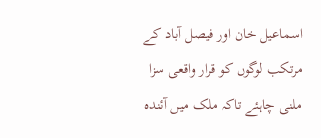اسماعیل خان اور فیصل آباد کے مرتکب لوگوں کو قرار واقعی سزا ملنی چاہئے تاکہ ملک میں آئندہ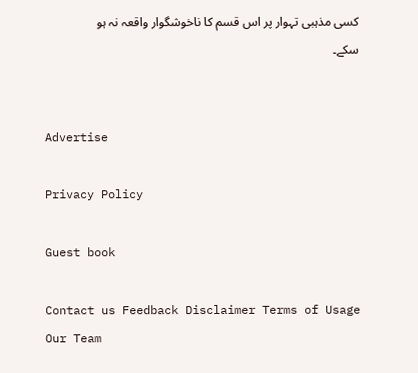کسی مذہبی تہوار پر اس قسم کا ناخوشگوار واقعہ نہ ہو سکے۔


Advertise

Privacy Policy

Guest book

Contact us Feedback Disclaimer Terms of Usage Our Team